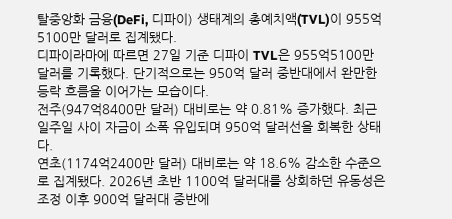탈중앙화 금융(DeFi, 디파이) 생태계의 총예치액(TVL)이 955억5100만 달러로 집계됐다.
디파이라마에 따르면 27일 기준 디파이 TVL은 955억5100만 달러를 기록했다. 단기적으로는 950억 달러 중반대에서 완만한 등락 흐름을 이어가는 모습이다.
전주(947억8400만 달러) 대비로는 약 0.81% 증가했다. 최근 일주일 사이 자금이 소폭 유입되며 950억 달러선을 회복한 상태다.
연초(1174억2400만 달러) 대비로는 약 18.6% 감소한 수준으로 집계됐다. 2026년 초반 1100억 달러대를 상회하던 유동성은 조정 이후 900억 달러대 중반에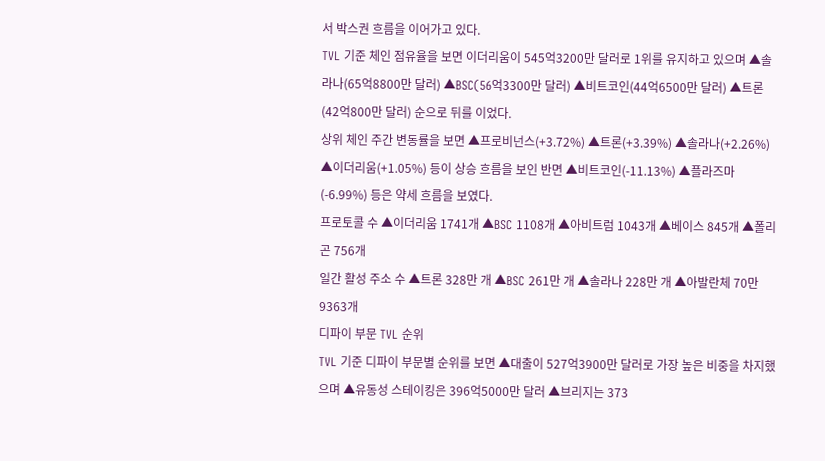서 박스권 흐름을 이어가고 있다.
TVL 기준 체인 점유율을 보면 이더리움이 545억3200만 달러로 1위를 유지하고 있으며 ▲솔라나(65억8800만 달러) ▲BSC(56억3300만 달러) ▲비트코인(44억6500만 달러) ▲트론(42억800만 달러) 순으로 뒤를 이었다.
상위 체인 주간 변동률을 보면 ▲프로비넌스(+3.72%) ▲트론(+3.39%) ▲솔라나(+2.26%) ▲이더리움(+1.05%) 등이 상승 흐름을 보인 반면 ▲비트코인(-11.13%) ▲플라즈마(-6.99%) 등은 약세 흐름을 보였다.
프로토콜 수 ▲이더리움 1741개 ▲BSC 1108개 ▲아비트럼 1043개 ▲베이스 845개 ▲폴리곤 756개
일간 활성 주소 수 ▲트론 328만 개 ▲BSC 261만 개 ▲솔라나 228만 개 ▲아발란체 70만9363개
디파이 부문 TVL 순위
TVL 기준 디파이 부문별 순위를 보면 ▲대출이 527억3900만 달러로 가장 높은 비중을 차지했으며 ▲유동성 스테이킹은 396억5000만 달러 ▲브리지는 373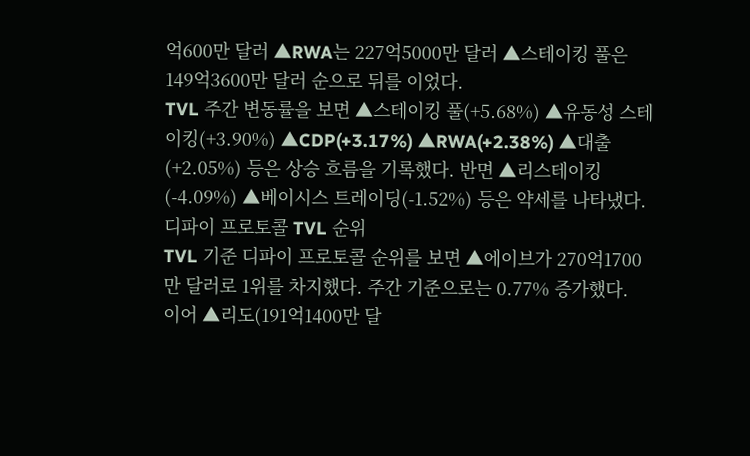억600만 달러 ▲RWA는 227억5000만 달러 ▲스테이킹 풀은 149억3600만 달러 순으로 뒤를 이었다.
TVL 주간 변동률을 보면 ▲스테이킹 풀(+5.68%) ▲유동성 스테이킹(+3.90%) ▲CDP(+3.17%) ▲RWA(+2.38%) ▲대출(+2.05%) 등은 상승 흐름을 기록했다. 반면 ▲리스테이킹(-4.09%) ▲베이시스 트레이딩(-1.52%) 등은 약세를 나타냈다.
디파이 프로토콜 TVL 순위
TVL 기준 디파이 프로토콜 순위를 보면 ▲에이브가 270억1700만 달러로 1위를 차지했다. 주간 기준으로는 0.77% 증가했다.
이어 ▲리도(191억1400만 달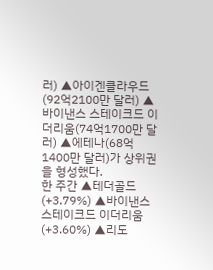러) ▲아이겐클라우드(92억2100만 달러) ▲바이낸스 스테이크드 이더리움(74억1700만 달러) ▲에테나(68억1400만 달러)가 상위권을 형성했다.
한 주간 ▲테더골드(+3.79%) ▲바이낸스 스테이크드 이더리움(+3.60%) ▲리도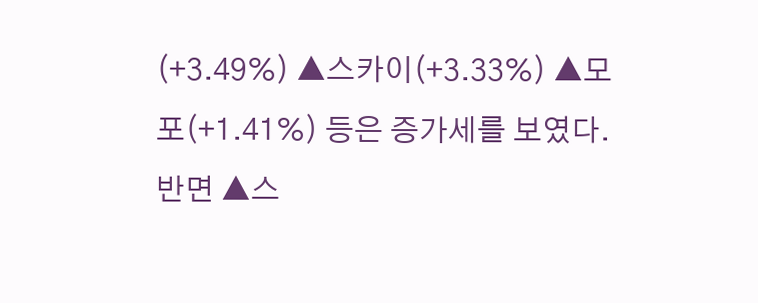(+3.49%) ▲스카이(+3.33%) ▲모포(+1.41%) 등은 증가세를 보였다. 반면 ▲스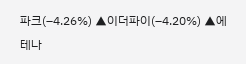파크(–4.26%) ▲이더파이(–4.20%) ▲에테나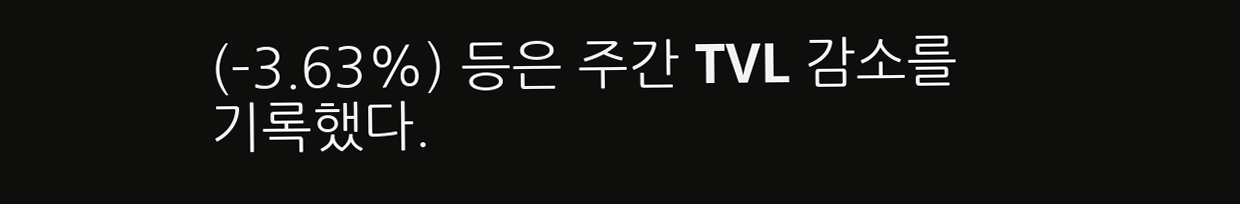(–3.63%) 등은 주간 TVL 감소를 기록했다.